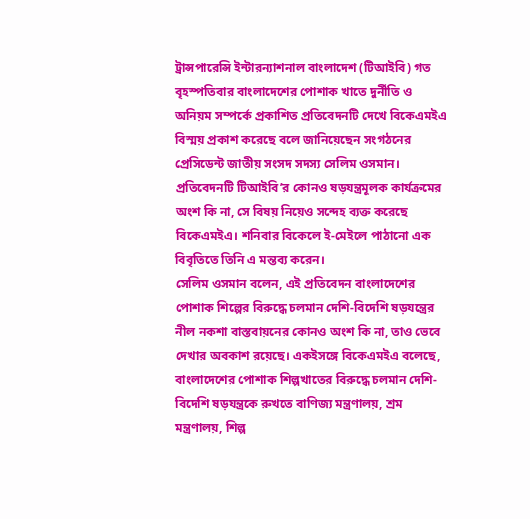ট্রান্সপারেন্সি ইন্টারন্যাশনাল বাংলাদেশ (টিআইবি) গত বৃহস্পতিবার বাংলাদেশের পোশাক খাতে দুর্নীতি ও অনিয়ম সম্পর্কে প্রকাশিত প্রতিবেদনটি দেখে বিকেএমইএ বিস্ময় প্রকাশ করেছে বলে জানিয়েছেন সংগঠনের প্রেসিডেন্ট জাতীয় সংসদ সদস্য সেলিম ওসমান। প্রতিবেদনটি টিআইবি’র কোনও ষড়যন্ত্রমূলক কার্যক্রমের অংশ কি না, সে বিষয় নিয়েও সন্দেহ ব্যক্ত করেছে বিকেএমইএ। শনিবার বিকেলে ই-মেইলে পাঠানো এক বিবৃতিতে তিনি এ মন্তব্য করেন।
সেলিম ওসমান বলেন, এই প্রতিবেদন বাংলাদেশের পোশাক শিল্পের বিরুদ্ধে চলমান দেশি-বিদেশি ষড়যন্ত্রের নীল নকশা বাস্তবায়নের কোনও অংশ কি না, তাও ভেবে দেখার অবকাশ রয়েছে। একইসঙ্গে বিকেএমইএ বলেছে, বাংলাদেশের পোশাক শিল্পখাতের বিরুদ্ধে চলমান দেশি-বিদেশি ষড়যন্ত্রকে রুখতে বাণিজ্য মন্ত্রণালয়, শ্রম মন্ত্রণালয়, শিল্প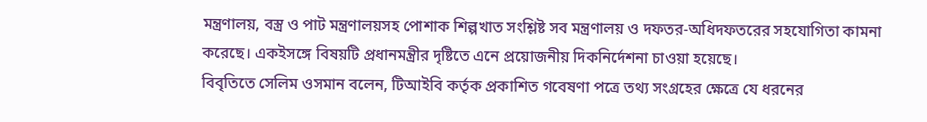মন্ত্রণালয়, বস্ত্র ও পাট মন্ত্রণালয়সহ পোশাক শিল্পখাত সংশ্লিষ্ট সব মন্ত্রণালয় ও দফতর-অধিদফতরের সহযোগিতা কামনা করেছে। একইসঙ্গে বিষয়টি প্রধানমন্ত্রীর দৃষ্টিতে এনে প্রয়োজনীয় দিকনির্দেশনা চাওয়া হয়েছে।
বিবৃতিতে সেলিম ওসমান বলেন, টিআইবি কর্তৃক প্রকাশিত গবেষণা পত্রে তথ্য সংগ্রহের ক্ষেত্রে যে ধরনের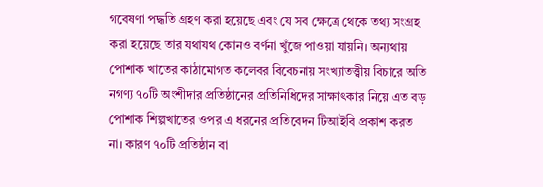গবেষণা পদ্ধতি গ্রহণ করা হয়েছে এবং যে সব ক্ষেত্রে থেকে তথ্য সংগ্রহ করা হয়েছে তার যথাযথ কোনও বর্ণনা খুঁজে পাওয়া যায়নি। অন্যথায় পোশাক খাতের কাঠামোগত কলেবর বিবেচনায় সংখ্যাতত্ত্বীয় বিচারে অতি নগণ্য ৭০টি অংশীদার প্রতিষ্ঠানের প্রতিনিধিদের সাক্ষাৎকার নিয়ে এত বড় পোশাক শিল্পখাতের ওপর এ ধরনের প্রতিবেদন টিআইবি প্রকাশ করত না। কারণ ৭০টি প্রতিষ্ঠান বা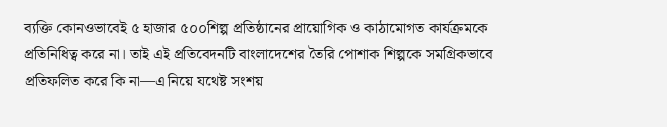ব্যক্তি কোনওভাবেই ৫ হাজার ৫০০শিল্প প্রতিষ্ঠানের প্রায়োগিক ও কাঠামোগত কার্যক্রমকে প্রতিনিধিত্ব করে না। তাই এই প্রতিবেদনটি বাংলাদেশের তৈরি পোশাক শিল্পকে সমগ্রিকভাবে প্রতিফলিত করে কি না—এ নিয়ে যথেষ্ট সংশয়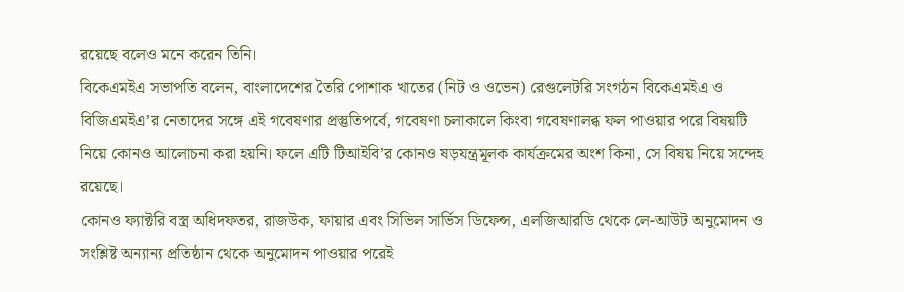রয়েছে বলেও মনে করেন তিনি।
বিকেএমইএ সভাপতি বলেন, বাংলাদেশের তৈরি পোশাক খাতের (নিট ও ওভেন) রেগুলেটরি সংগঠন বিকেএমইএ ও বিজিএমইএ’র নেতাদের সঙ্গে এই গবেষণার প্রস্তুতিপর্বে, গবেষণা চলাকালে কিংবা গবেষণালব্ধ ফল পাওয়ার পরে বিষয়টি নিয়ে কোনও আলোচনা করা হয়নি। ফলে এটি টিআইবি’র কোনও ষড়যন্ত্রমূলক কার্যক্রমের অংশ কিনা, সে বিষয় নিয়ে সন্দেহ রয়েছে।
কোনও ফ্যাক্টরি বস্ত্র অধিদফতর, রাজউক, ফায়ার এবং সিভিল সার্ভিস ডিফেন্স, এলজিআরডি থেকে লে-আউট অনুমোদন ও সংশ্লিষ্ট অন্যান্য প্রতিষ্ঠান থেকে অনুমোদন পাওয়ার পরেই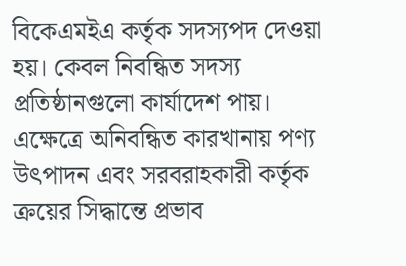বিকেএমইএ কর্তৃক সদস্যপদ দেওয়া হয়। কেবল নিবন্ধিত সদস্য প্রতিষ্ঠানগুলো কার্যাদেশ পায়। এক্ষেত্রে অনিবন্ধিত কারখানায় পণ্য উৎপাদন এবং সরবরাহকারী কর্তৃক ক্রয়ের সিদ্ধান্তে প্রভাব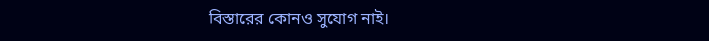বিস্তারের কোনও সুযোগ নাই।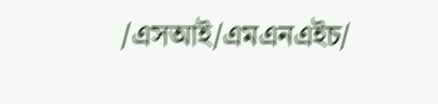/এসআই/এমএনএইচ/